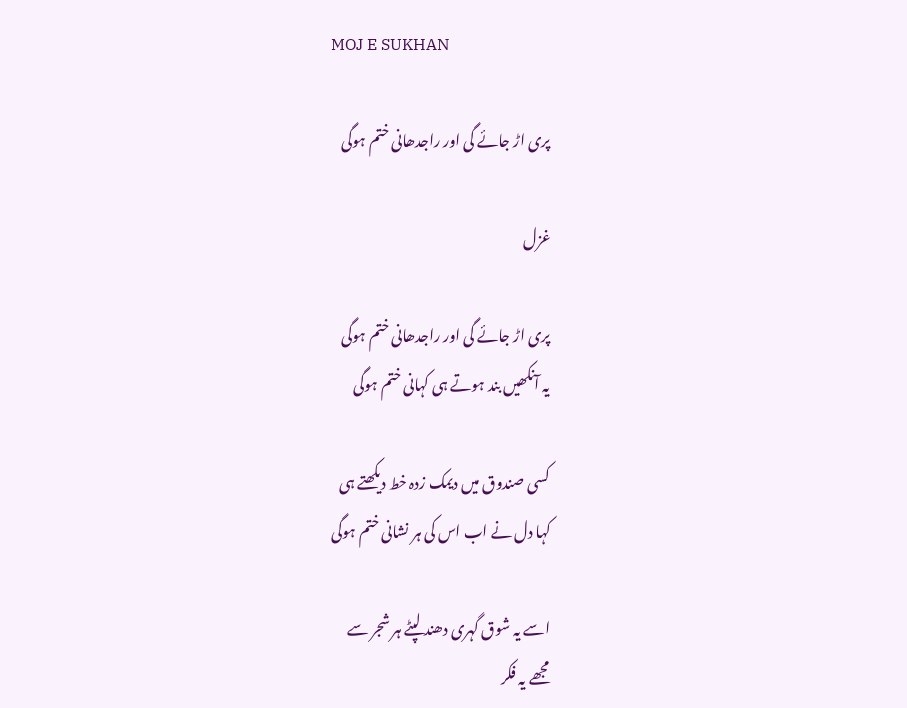MOJ E SUKHAN

پری اڑ جائے گی اور راجدھانی ختم ہوگی

غزل

پری اڑ جائے گی اور راجدھانی ختم ہوگی
یہ آنکھیں بند ہوتے ہی کہانی ختم ہوگی

کسی صندوق میں دیمک زدہ خط دیکھتے ہی
کہا دل نے اب اس کی ہر نشانی ختم ہوگی

اسے یہ شوق گہری دھند لپٹے ہر شجر سے
مجھے یہ فکر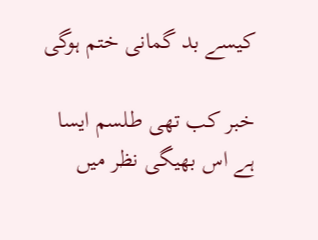کیسے بد گمانی ختم ہوگی

خبر کب تھی طلسم ایسا ہے اس بھیگی نظر میں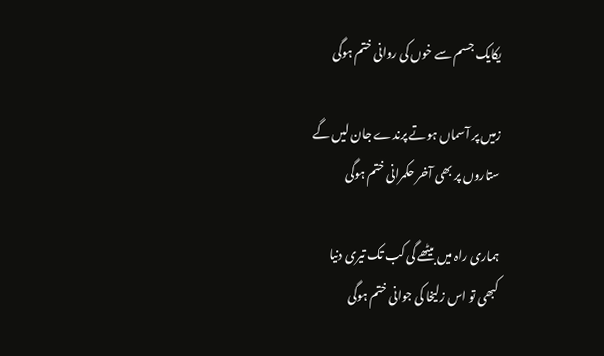یکایک جسم سے خوں کی روانی ختم ہوگی

زمیں پر آسماں ہوتے پرندے جان لیں گے
ستاروں پر بھی آخر حکمرانی ختم ہوگی

ہماری راہ میں بیٹھے گی کب تک تیری دنیا
کبھی تو اس زلیخا کی جوانی ختم ہوگی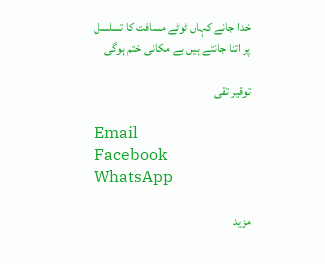خدا جانے کہاں ٹوٹے مسافت کا تسلسل
پر اتنا جانتے ہیں بے مکانی ختم ہوگی

توقیر تقی

Email
Facebook
WhatsApp

مزید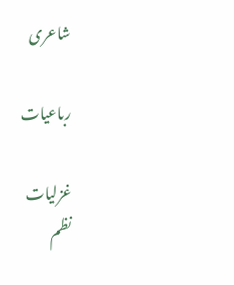شاعری

رباعیات

غزلیات
نظم